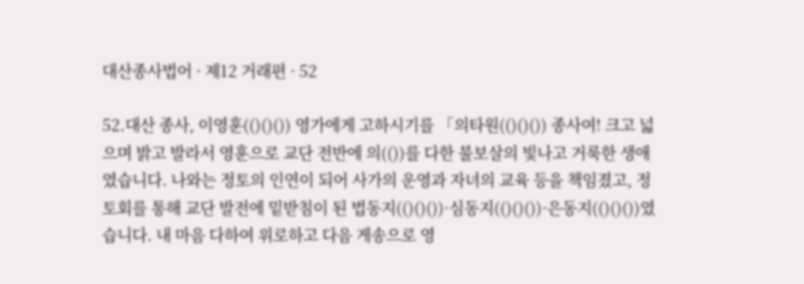대산종사법어 · 제12 거래편 · 52

52.대산 종사, 이영훈(()()()) 영가에게 고하시기를 「의타원(()()()) 종사여! 크고 넓으며 밝고 발라서 영훈으로 교단 전반에 의(())를 다한 불보살의 빛나고 거룩한 생애였습니다. 나와는 정토의 인연이 되어 사가의 운영과 자녀의 교육 등을 책임졌고, 정토회를 통해 교단 발전에 밑받침이 된 법동지(()()())·심동지(()()())·은동지(()()())였습니다. 내 마음 다하여 위로하고 다음 게송으로 영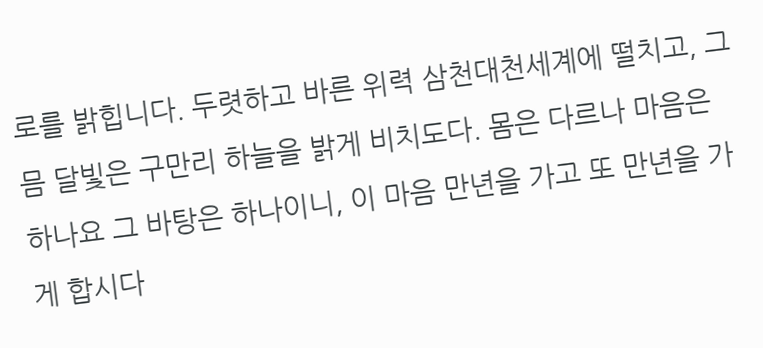로를 밝힙니다. 두렷하고 바른 위력 삼천대천세계에 떨치고, 그믐 달빛은 구만리 하늘을 밝게 비치도다. 몸은 다르나 마음은 하나요 그 바탕은 하나이니, 이 마음 만년을 가고 또 만년을 가게 합시다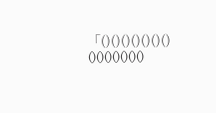「()()()()()()() ()()()()()()()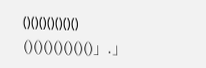()()()()()()() ()()()()()()()」.」